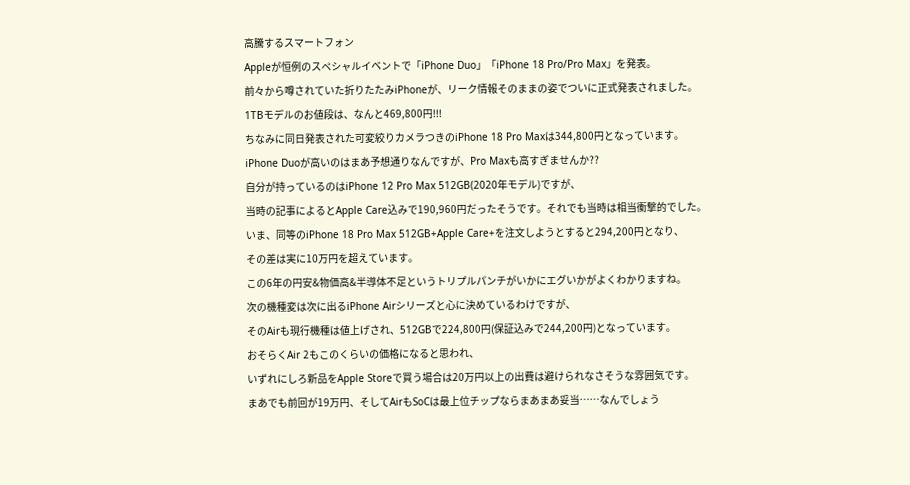高騰するスマートフォン
Appleが恒例のスペシャルイベントで「iPhone Duo」「iPhone 18 Pro/Pro Max」を発表。
前々から噂されていた折りたたみiPhoneが、リーク情報そのままの姿でついに正式発表されました。
1TBモデルのお値段は、なんと469,800円!!!
ちなみに同日発表された可変絞りカメラつきのiPhone 18 Pro Maxは344,800円となっています。
iPhone Duoが高いのはまあ予想通りなんですが、Pro Maxも高すぎませんか??
自分が持っているのはiPhone 12 Pro Max 512GB(2020年モデル)ですが、
当時の記事によるとApple Care込みで190,960円だったそうです。それでも当時は相当衝撃的でした。
いま、同等のiPhone 18 Pro Max 512GB+Apple Care+を注文しようとすると294,200円となり、
その差は実に10万円を超えています。
この6年の円安&物価高&半導体不足というトリプルパンチがいかにエグいかがよくわかりますね。
次の機種変は次に出るiPhone Airシリーズと心に決めているわけですが、
そのAirも現行機種は値上げされ、512GBで224,800円(保証込みで244,200円)となっています。
おそらくAir 2もこのくらいの価格になると思われ、
いずれにしろ新品をApple Storeで買う場合は20万円以上の出費は避けられなさそうな雰囲気です。
まあでも前回が19万円、そしてAirもSoCは最上位チップならまあまあ妥当……なんでしょう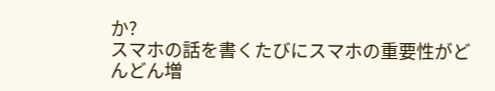か?
スマホの話を書くたびにスマホの重要性がどんどん増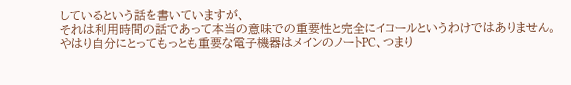しているという話を書いていますが、
それは利用時間の話であって本当の意味での重要性と完全にイコールというわけではありません。
やはり自分にとってもっとも重要な電子機器はメインのノートPC、つまり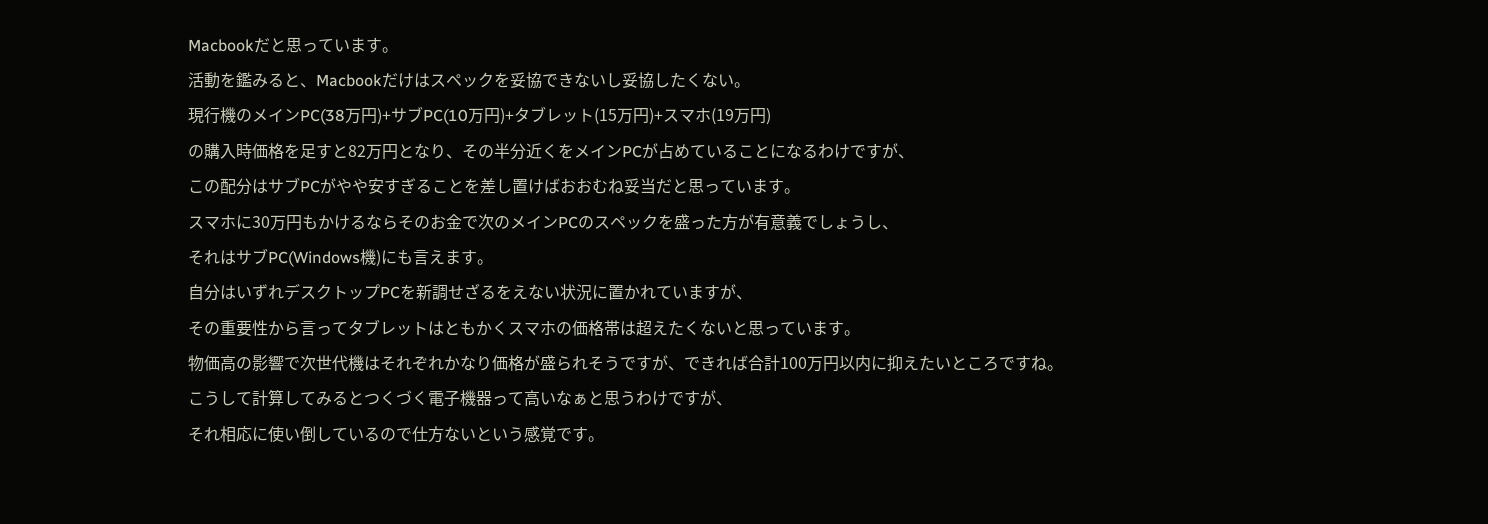Macbookだと思っています。
活動を鑑みると、Macbookだけはスペックを妥協できないし妥協したくない。
現行機のメインPC(38万円)+サブPC(10万円)+タブレット(15万円)+スマホ(19万円)
の購入時価格を足すと82万円となり、その半分近くをメインPCが占めていることになるわけですが、
この配分はサブPCがやや安すぎることを差し置けばおおむね妥当だと思っています。
スマホに30万円もかけるならそのお金で次のメインPCのスペックを盛った方が有意義でしょうし、
それはサブPC(Windows機)にも言えます。
自分はいずれデスクトップPCを新調せざるをえない状況に置かれていますが、
その重要性から言ってタブレットはともかくスマホの価格帯は超えたくないと思っています。
物価高の影響で次世代機はそれぞれかなり価格が盛られそうですが、できれば合計100万円以内に抑えたいところですね。
こうして計算してみるとつくづく電子機器って高いなぁと思うわけですが、
それ相応に使い倒しているので仕方ないという感覚です。